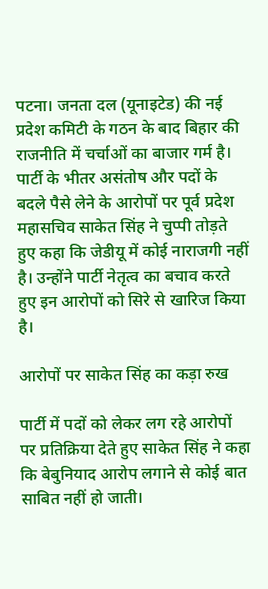पटना। जनता दल (यूनाइटेड) की नई प्रदेश कमिटी के गठन के बाद बिहार की राजनीति में चर्चाओं का बाजार गर्म है। पार्टी के भीतर असंतोष और पदों के बदले पैसे लेने के आरोपों पर पूर्व प्रदेश महासचिव साकेत सिंह ने चुप्पी तोड़ते हुए कहा कि जेडीयू में कोई नाराजगी नहीं है। उन्होंने पार्टी नेतृत्व का बचाव करते हुए इन आरोपों को सिरे से खारिज किया है।

आरोपों पर साकेत सिंह का कड़ा रुख

पार्टी में पदों को लेकर लग रहे आरोपों पर प्रतिक्रिया देते हुए साकेत सिंह ने कहा कि बेबुनियाद आरोप लगाने से कोई बात साबित नहीं हो जाती।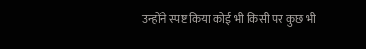उन्होंने स्पष्ट किया कोई भी किसी पर कुछ भी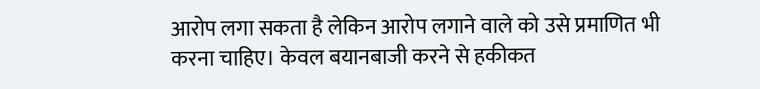आरोप लगा सकता है लेकिन आरोप लगाने वाले को उसे प्रमाणित भी करना चाहिए। केवल बयानबाजी करने से हकीकत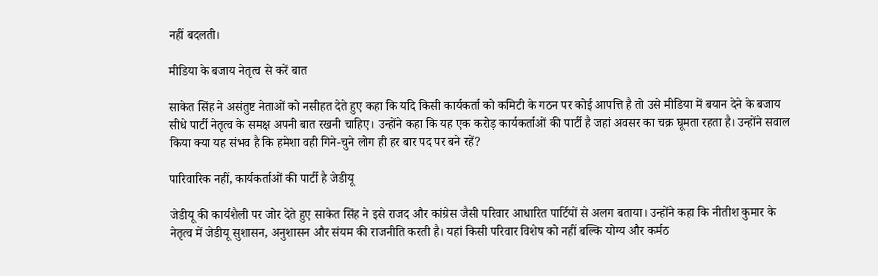नहीं बदलती।

मीडिया के बजाय नेतृत्व से करें बात

साकेत सिंह ने असंतुष्ट नेताओं को नसीहत देते हुए कहा कि यदि किसी कार्यकर्ता को कमिटी के गठन पर कोई आपत्ति है तो उसे मीडिया में बयान देने के बजाय सीधे पार्टी नेतृत्व के समक्ष अपनी बात रखनी चाहिए। उन्होंने कहा कि यह एक करोड़ कार्यकर्ताओं की पार्टी है जहां अवसर का चक्र घूमता रहता है। उन्होंने सवाल किया क्या यह संभव है कि हमेशा वही गिने-चुने लोग ही हर बार पद पर बने रहें?

पारिवारिक नहीं, कार्यकर्ताओं की पार्टी है जेडीयू

जेडीयू की कार्यशैली पर जोर देते हुए साकेत सिंह ने इसे राजद और कांग्रेस जैसी परिवार आधारित पार्टियों से अलग बताया। उन्होंने कहा कि नीतीश कुमार के नेतृत्व में जेडीयू सुशासन, अनुशासन और संयम की राजनीति करती है। यहां किसी परिवार विशेष को नहीं बल्कि योग्य और कर्मठ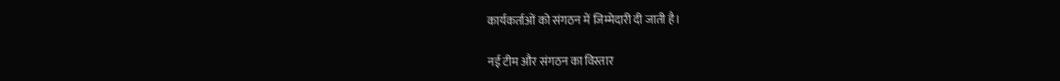कार्यकर्ताओं को संगठन में जिम्मेदारी दी जाती है।

नई टीम और संगठन का विस्तार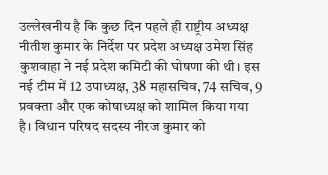उल्लेखनीय है कि कुछ दिन पहले ही राष्ट्रीय अध्यक्ष नीतीश कुमार के निर्देश पर प्रदेश अध्यक्ष उमेश सिंह कुशवाहा ने नई प्रदेश कमिटी की घोषणा की थी। इस नई टीम में 12 उपाध्यक्ष, 38 महासचिव, 74 सचिव, 9 प्रवक्ता और एक कोषाध्यक्ष को शामिल किया गया है। विधान परिषद सदस्य नीरज कुमार को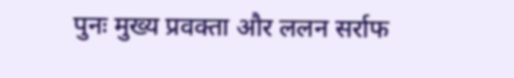पुनः मुख्य प्रवक्ता और ललन सर्राफ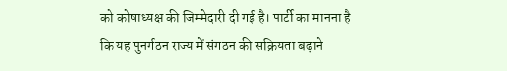को कोषाध्यक्ष की जिम्मेदारी दी गई है। पार्टी का मानना है कि यह पुनर्गठन राज्य में संगठन की सक्रियता बढ़ाने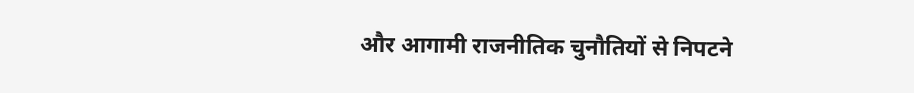और आगामी राजनीतिक चुनौतियों से निपटने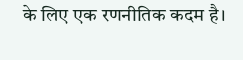के लिए एक रणनीतिक कदम है।